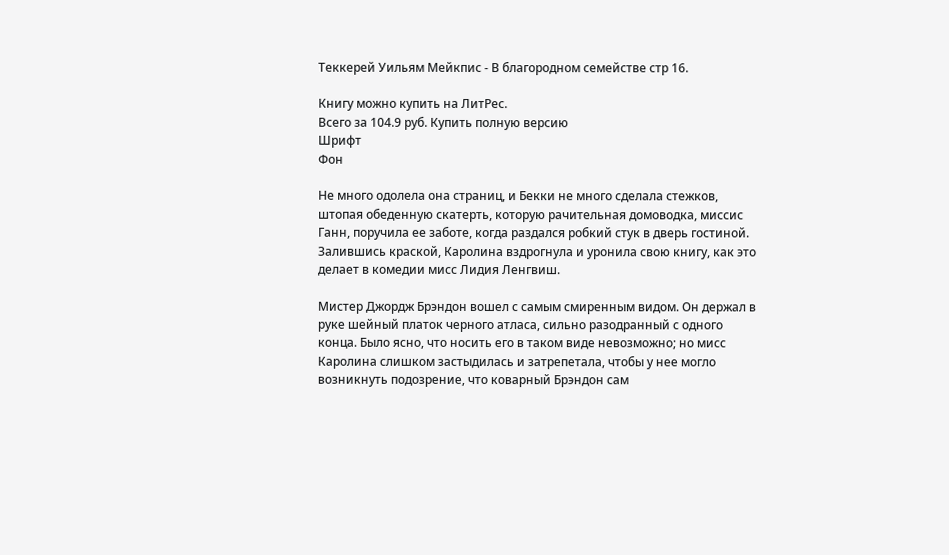Теккерей Уильям Мейкпис - В благородном семействе стр 16.

Книгу можно купить на ЛитРес.
Всего за 104.9 руб. Купить полную версию
Шрифт
Фон

Не много одолела она страниц, и Бекки не много сделала стежков, штопая обеденную скатерть, которую рачительная домоводка, миссис Ганн, поручила ее заботе, когда раздался робкий стук в дверь гостиной. Залившись краской, Каролина вздрогнула и уронила свою книгу, как это делает в комедии мисс Лидия Ленгвиш.

Мистер Джордж Брэндон вошел с самым смиренным видом. Он держал в руке шейный платок черного атласа, сильно разодранный с одного конца. Было ясно, что носить его в таком виде невозможно; но мисс Каролина слишком застыдилась и затрепетала, чтобы у нее могло возникнуть подозрение, что коварный Брэндон сам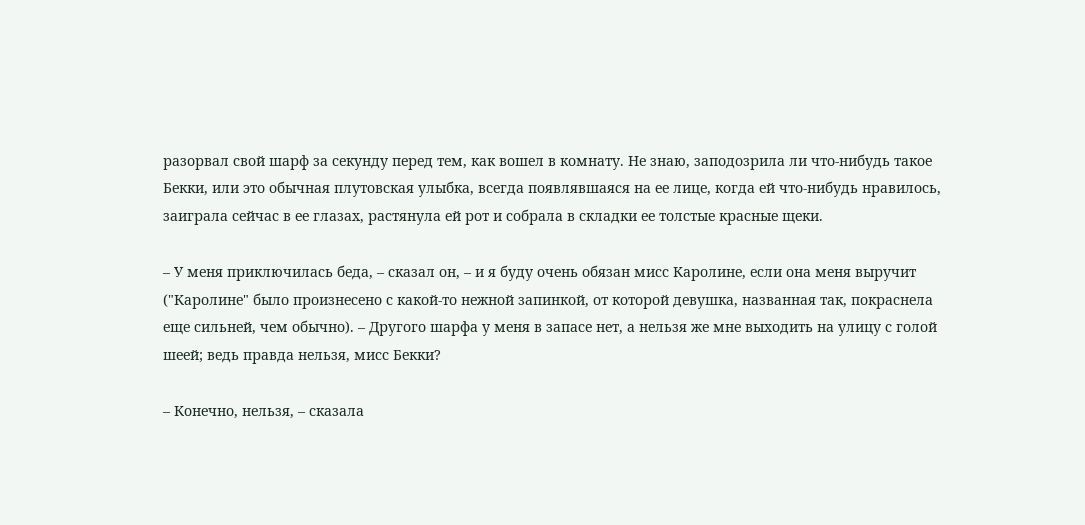разорвал свой шарф за секунду перед тем, как вошел в комнату. Не знаю, заподозрила ли что-нибудь такое Бекки, или это обычная плутовская улыбка, всегда появлявшаяся на ее лице, когда ей что-нибудь нравилось, заиграла сейчас в ее глазах, растянула ей рот и собрала в складки ее толстые красные щеки.

– У меня приключилась беда, – сказал он, – и я буду очень обязан мисс Каролине, если она меня выручит ("Каролине" было произнесено с какой-то нежной запинкой, от которой девушка, названная так, покраснела еще сильней, чем обычно). – Другого шарфа у меня в запасе нет, а нельзя же мне выходить на улицу с голой шеей; ведь правда нельзя, мисс Бекки?

– Конечно, нельзя, – сказала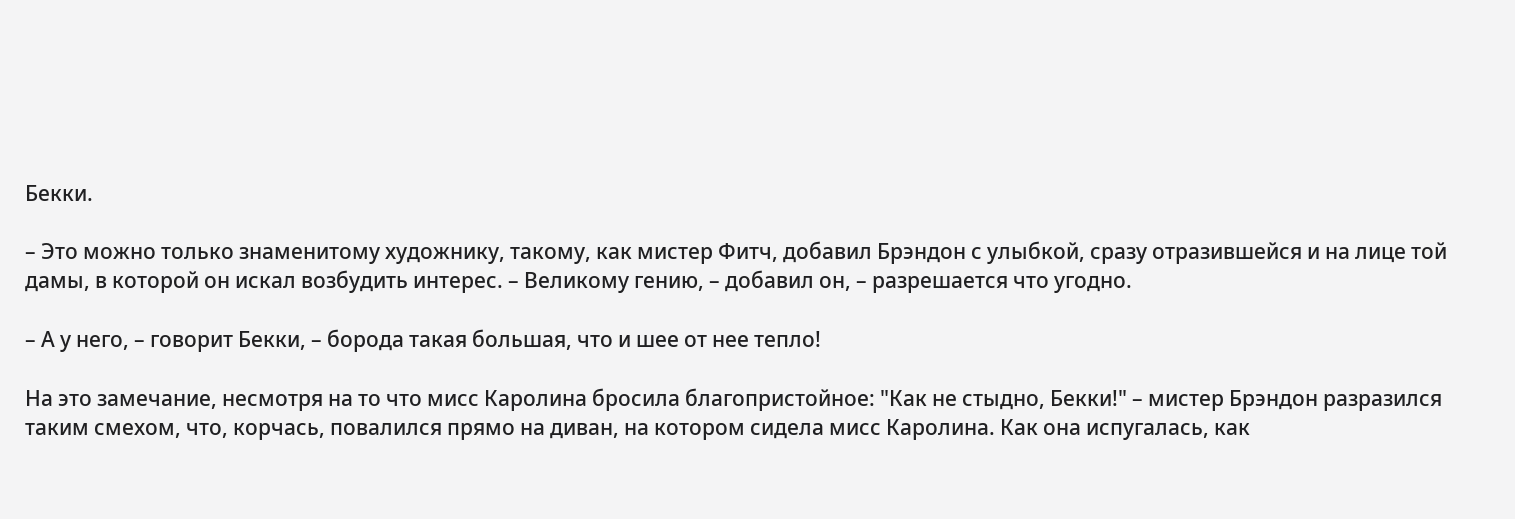Бекки.

– Это можно только знаменитому художнику, такому, как мистер Фитч, добавил Брэндон с улыбкой, сразу отразившейся и на лице той дамы, в которой он искал возбудить интерес. – Великому гению, – добавил он, – разрешается что угодно.

– А у него, – говорит Бекки, – борода такая большая, что и шее от нее тепло!

На это замечание, несмотря на то что мисс Каролина бросила благопристойное: "Как не стыдно, Бекки!" – мистер Брэндон разразился таким смехом, что, корчась, повалился прямо на диван, на котором сидела мисс Каролина. Как она испугалась, как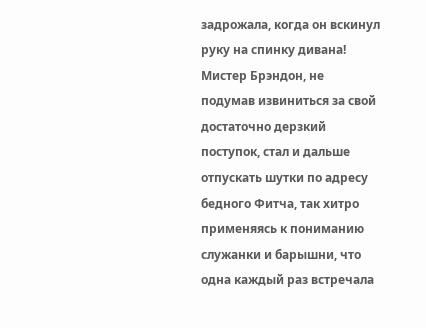задрожала, когда он вскинул руку на спинку дивана! Мистер Брэндон, не подумав извиниться за свой достаточно дерзкий поступок, стал и дальше отпускать шутки по адресу бедного Фитча, так хитро применяясь к пониманию служанки и барышни, что одна каждый раз встречала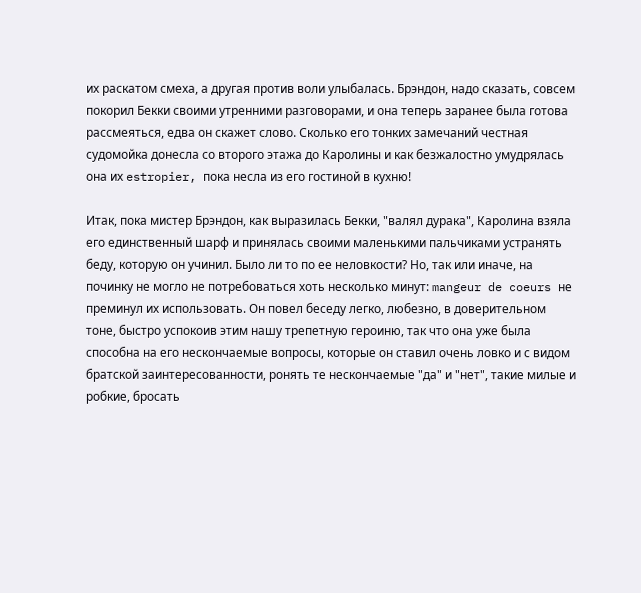их раскатом смеха, а другая против воли улыбалась. Брэндон, надо сказать, совсем покорил Бекки своими утренними разговорами, и она теперь заранее была готова рассмеяться, едва он скажет слово. Сколько его тонких замечаний честная судомойка донесла со второго этажа до Каролины и как безжалостно умудрялась она их estropier, пока несла из его гостиной в кухню!

Итак, пока мистер Брэндон, как выразилась Бекки, "валял дурака", Каролина взяла его единственный шарф и принялась своими маленькими пальчиками устранять беду, которую он учинил. Было ли то по ее неловкости? Но, так или иначе, на починку не могло не потребоваться хоть несколько минут: mangeur de coeurs не преминул их использовать. Он повел беседу легко, любезно, в доверительном тоне, быстро успокоив этим нашу трепетную героиню, так что она уже была способна на его нескончаемые вопросы, которые он ставил очень ловко и с видом братской заинтересованности, ронять те нескончаемые "да" и "нет", такие милые и робкие, бросать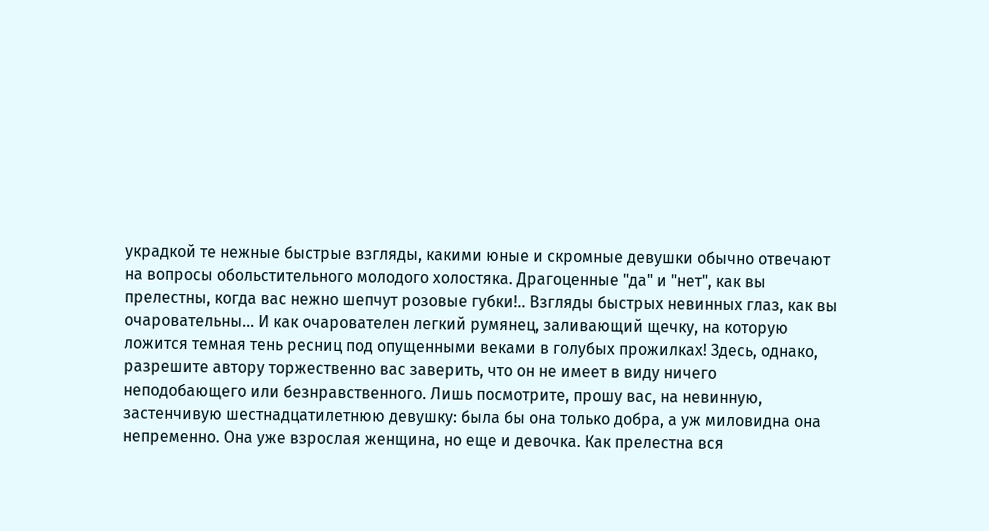украдкой те нежные быстрые взгляды, какими юные и скромные девушки обычно отвечают на вопросы обольстительного молодого холостяка. Драгоценные "да" и "нет", как вы прелестны, когда вас нежно шепчут розовые губки!.. Взгляды быстрых невинных глаз, как вы очаровательны… И как очарователен легкий румянец, заливающий щечку, на которую ложится темная тень ресниц под опущенными веками в голубых прожилках! Здесь, однако, разрешите автору торжественно вас заверить, что он не имеет в виду ничего неподобающего или безнравственного. Лишь посмотрите, прошу вас, на невинную, застенчивую шестнадцатилетнюю девушку: была бы она только добра, а уж миловидна она непременно. Она уже взрослая женщина, но еще и девочка. Как прелестна вся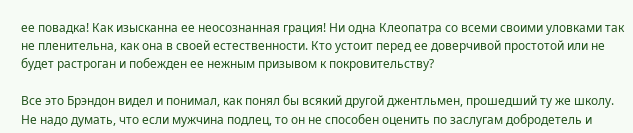ее повадка! Как изысканна ее неосознанная грация! Ни одна Клеопатра со всеми своими уловками так не пленительна, как она в своей естественности. Кто устоит перед ее доверчивой простотой или не будет растроган и побежден ее нежным призывом к покровительству?

Все это Брэндон видел и понимал, как понял бы всякий другой джентльмен, прошедший ту же школу. Не надо думать, что если мужчина подлец, то он не способен оценить по заслугам добродетель и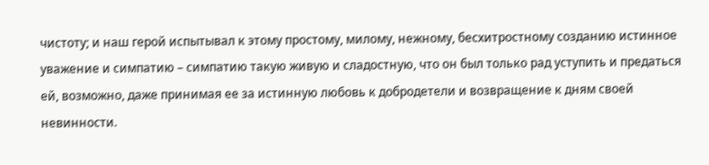чистоту; и наш герой испытывал к этому простому, милому, нежному, бесхитростному созданию истинное уважение и симпатию – симпатию такую живую и сладостную, что он был только рад уступить и предаться ей, возможно, даже принимая ее за истинную любовь к добродетели и возвращение к дням своей невинности.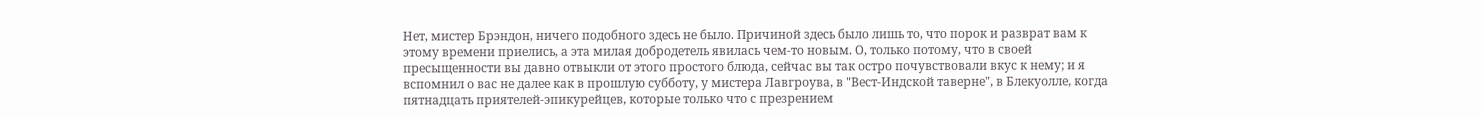Нет, мистер Брэндон, ничего подобного здесь не было. Причиной здесь было лишь то, что порок и разврат вам к этому времени приелись, а эта милая добродетель явилась чем-то новым. О, только потому, что в своей пресыщенности вы давно отвыкли от этого простого блюда, сейчас вы так остро почувствовали вкус к нему; и я вспомнил о вас не далее как в прошлую субботу, у мистера Лавгроува, в "Вест-Индской таверне", в Блекуолле, когда пятнадцать приятелей-эпикурейцев, которые только что с презрением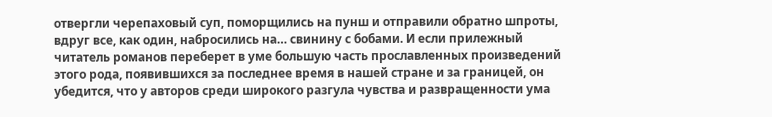отвергли черепаховый суп, поморщились на пунш и отправили обратно шпроты, вдруг все, как один, набросились на… свинину с бобами. И если прилежный читатель романов переберет в уме большую часть прославленных произведений этого рода, появившихся за последнее время в нашей стране и за границей, он убедится, что у авторов среди широкого разгула чувства и развращенности ума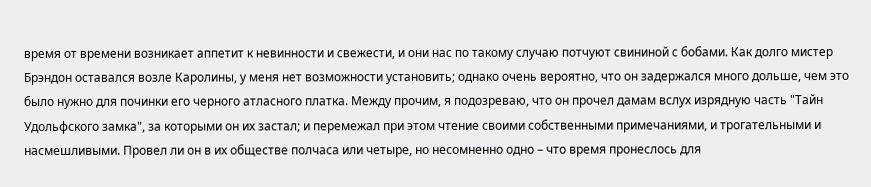время от времени возникает аппетит к невинности и свежести, и они нас по такому случаю потчуют свининой с бобами. Как долго мистер Брэндон оставался возле Каролины, у меня нет возможности установить; однако очень вероятно, что он задержался много дольше, чем это было нужно для починки его черного атласного платка. Между прочим, я подозреваю, что он прочел дамам вслух изрядную часть "Тайн Удольфского замка", за которыми он их застал; и перемежал при этом чтение своими собственными примечаниями, и трогательными и насмешливыми. Провел ли он в их обществе полчаса или четыре, но несомненно одно – что время пронеслось для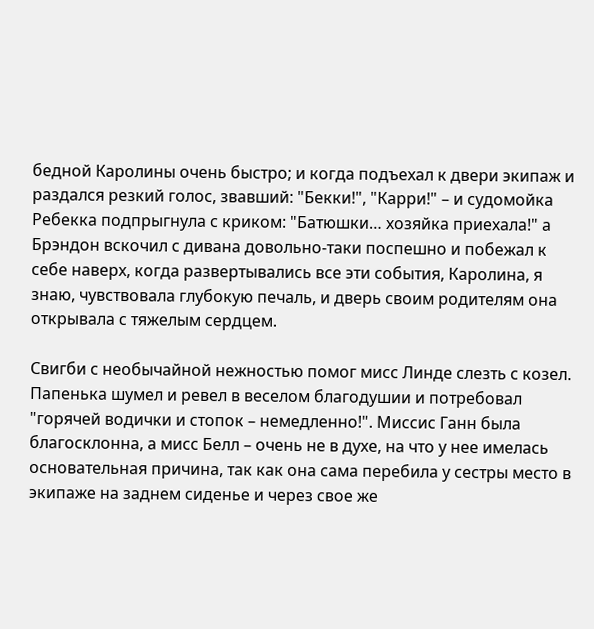бедной Каролины очень быстро; и когда подъехал к двери экипаж и раздался резкий голос, звавший: "Бекки!", "Карри!" – и судомойка Ребекка подпрыгнула с криком: "Батюшки… хозяйка приехала!" а Брэндон вскочил с дивана довольно-таки поспешно и побежал к себе наверх, когда развертывались все эти события, Каролина, я знаю, чувствовала глубокую печаль, и дверь своим родителям она открывала с тяжелым сердцем.

Свигби с необычайной нежностью помог мисс Линде слезть с козел. Папенька шумел и ревел в веселом благодушии и потребовал "горячей водички и стопок – немедленно!". Миссис Ганн была благосклонна, а мисс Белл – очень не в духе, на что у нее имелась основательная причина, так как она сама перебила у сестры место в экипаже на заднем сиденье и через свое же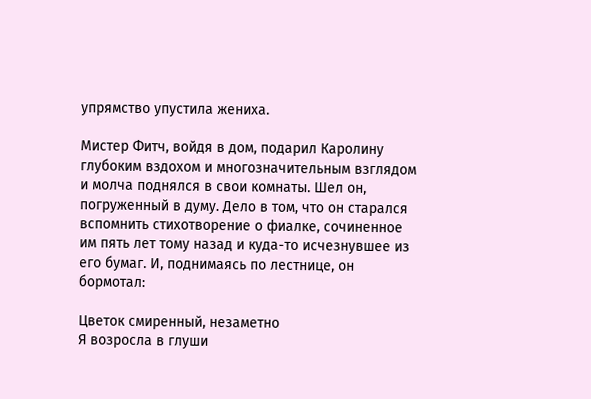упрямство упустила жениха.

Мистер Фитч, войдя в дом, подарил Каролину глубоким вздохом и многозначительным взглядом и молча поднялся в свои комнаты. Шел он, погруженный в думу. Дело в том, что он старался вспомнить стихотворение о фиалке, сочиненное им пять лет тому назад и куда-то исчезнувшее из его бумаг. И, поднимаясь по лестнице, он бормотал:

Цветок смиренный, незаметно
Я возросла в глуши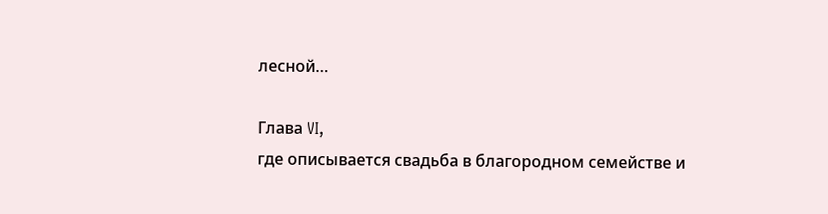лесной…

Глава VI,
где описывается свадьба в благородном семействе и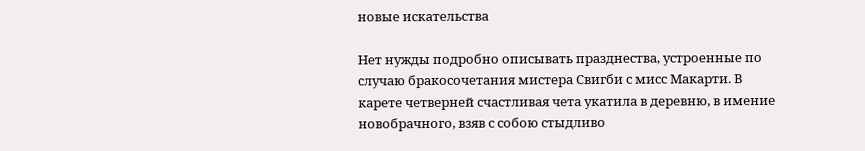новые искательства

Нет нужды подробно описывать празднества, устроенные по случаю бракосочетания мистера Свигби с мисс Макарти. В карете четверней счастливая чета укатила в деревню, в имение новобрачного, взяв с собою стыдливо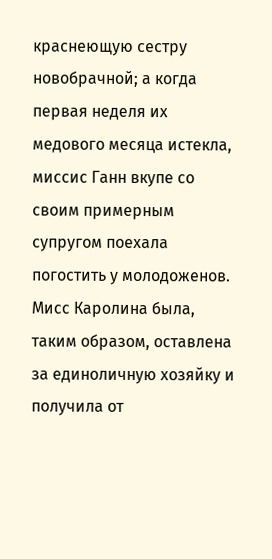краснеющую сестру новобрачной; а когда первая неделя их медового месяца истекла, миссис Ганн вкупе со своим примерным супругом поехала погостить у молодоженов. Мисс Каролина была, таким образом, оставлена за единоличную хозяйку и получила от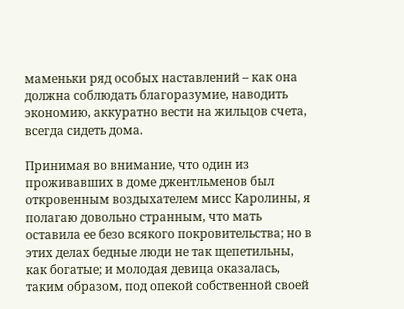маменьки ряд особых наставлений – как она должна соблюдать благоразумие, наводить экономию, аккуратно вести на жильцов счета, всегда сидеть дома.

Принимая во внимание, что один из проживавших в доме джентльменов был откровенным воздыхателем мисс Каролины, я полагаю довольно странным, что мать оставила ее безо всякого покровительства; но в этих делах бедные люди не так щепетильны, как богатые; и молодая девица оказалась, таким образом, под опекой собственной своей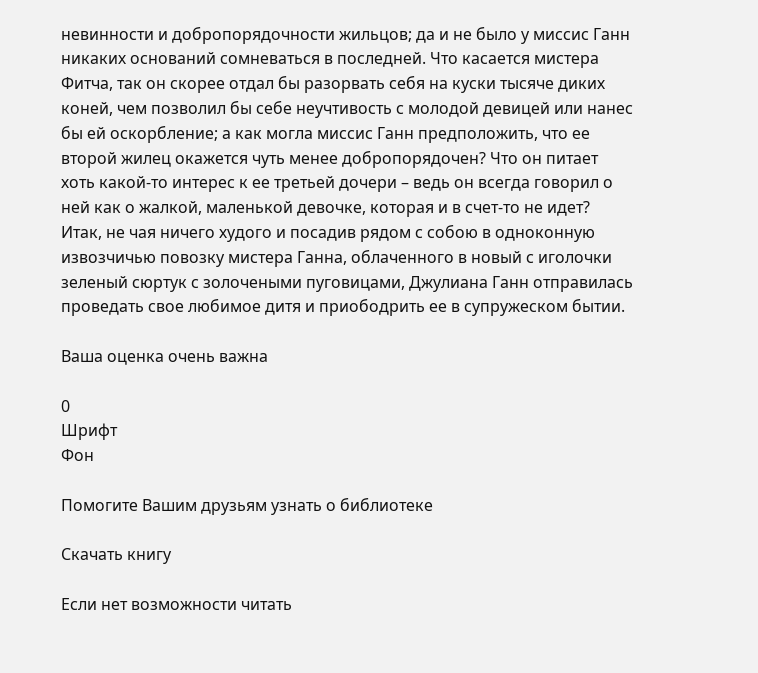невинности и добропорядочности жильцов; да и не было у миссис Ганн никаких оснований сомневаться в последней. Что касается мистера Фитча, так он скорее отдал бы разорвать себя на куски тысяче диких коней, чем позволил бы себе неучтивость с молодой девицей или нанес бы ей оскорбление; а как могла миссис Ганн предположить, что ее второй жилец окажется чуть менее добропорядочен? Что он питает хоть какой-то интерес к ее третьей дочери – ведь он всегда говорил о ней как о жалкой, маленькой девочке, которая и в счет-то не идет? Итак, не чая ничего худого и посадив рядом с собою в одноконную извозчичью повозку мистера Ганна, облаченного в новый с иголочки зеленый сюртук с золочеными пуговицами, Джулиана Ганн отправилась проведать свое любимое дитя и приободрить ее в супружеском бытии.

Ваша оценка очень важна

0
Шрифт
Фон

Помогите Вашим друзьям узнать о библиотеке

Скачать книгу

Если нет возможности читать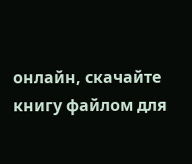онлайн, скачайте книгу файлом для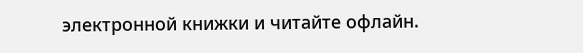электронной книжки и читайте офлайн.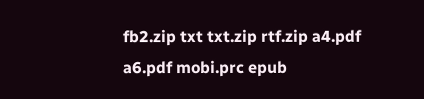fb2.zip txt txt.zip rtf.zip a4.pdf a6.pdf mobi.prc epub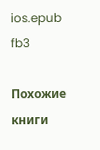ios.epub fb3

Похожие книги